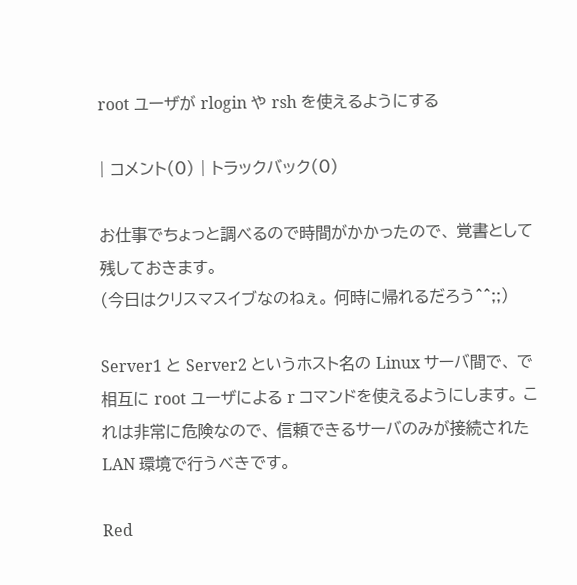root ユーザが rlogin や rsh を使えるようにする

| コメント(0) | トラックバック(0)

お仕事でちょっと調べるので時間がかかったので、 覚書として残しておきます。
(今日はクリスマスイブなのねぇ。 何時に帰れるだろう^^;;)

Server1 と Server2 というホスト名の Linux サーバ間で、 で相互に root ユーザによる r コマンドを使えるようにします。 これは非常に危険なので、 信頼できるサーバのみが接続された LAN 環境で行うべきです。

Red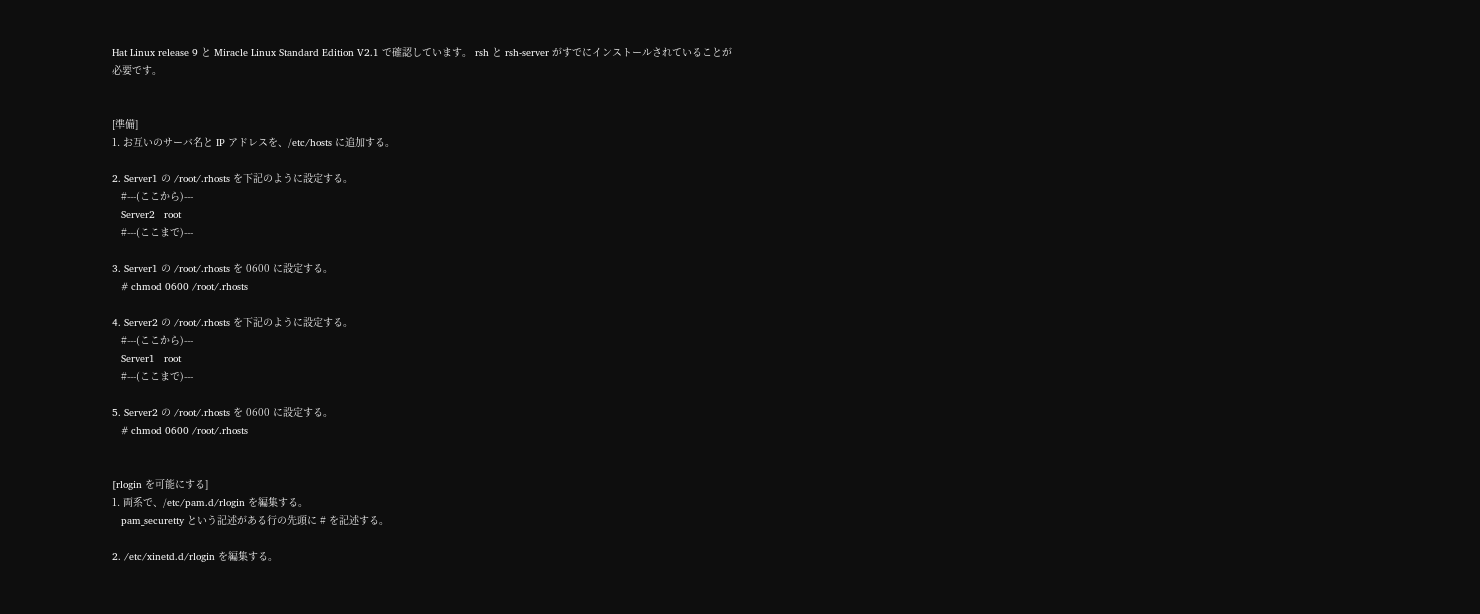Hat Linux release 9 と Miracle Linux Standard Edition V2.1 で確認しています。 rsh と rsh-server がすでにインストールされていることが必要です。


[準備]
1. お互いのサーバ名と IP アドレスを、/etc/hosts に追加する。

2. Server1 の /root/.rhosts を下記のように設定する。
   #---(ここから)---
   Server2   root
   #---(ここまで)---

3. Server1 の /root/.rhosts を 0600 に設定する。
   # chmod 0600 /root/.rhosts

4. Server2 の /root/.rhosts を下記のように設定する。
   #---(ここから)---
   Server1   root
   #---(ここまで)---

5. Server2 の /root/.rhosts を 0600 に設定する。
   # chmod 0600 /root/.rhosts


[rlogin を可能にする]
1. 両系で、/etc/pam.d/rlogin を編集する。
   pam_securetty という記述がある行の先頭に # を記述する。

2. /etc/xinetd.d/rlogin を編集する。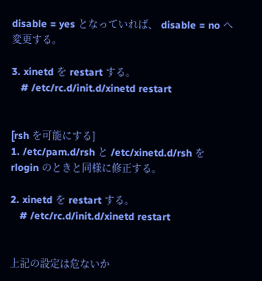disable = yes となっていれば、 disable = no へ変更する。

3. xinetd を restart する。
   # /etc/rc.d/init.d/xinetd restart


[rsh を可能にする]
1. /etc/pam.d/rsh と /etc/xinetd.d/rsh を rlogin のときと同様に修正する。

2. xinetd を restart する。
   # /etc/rc.d/init.d/xinetd restart


上記の設定は危ないか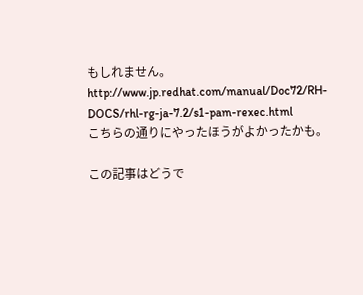もしれません。
http://www.jp.redhat.com/manual/Doc72/RH-DOCS/rhl-rg-ja-7.2/s1-pam-rexec.html
こちらの通りにやったほうがよかったかも。

この記事はどうで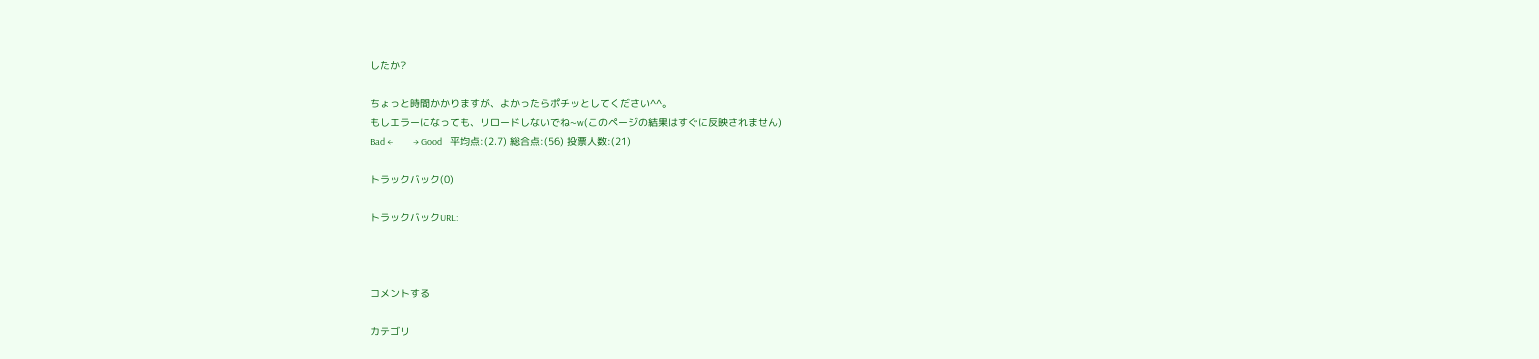したか?

ちょっと時間かかりますが、よかったらポチッとしてください^^。
もしエラーになっても、リロードしないでね~w(このページの結果はすぐに反映されません)
Bad ←          → Good    平均点:(2.7) 総合点:(56) 投票人数:(21)

トラックバック(0)

トラックバックURL:



コメントする

カテゴリ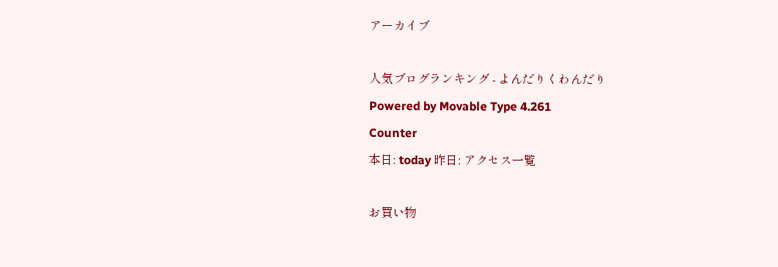アーカイブ

人気ブログランキング - よんだりくわんだり
Powered by Movable Type 4.261
Counter
本日: today 昨日: アクセス一覧

お買い物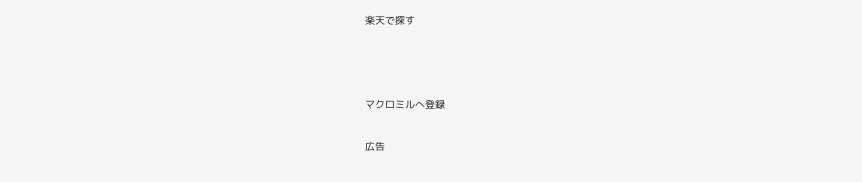楽天で探す



マクロミルへ登録

広告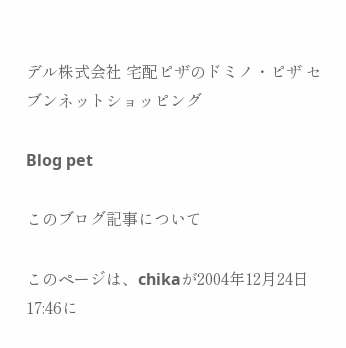デル株式会社 宅配ピザのドミノ・ピザ セブンネットショッピング

Blog pet

このブログ記事について

このページは、chikaが2004年12月24日 17:46に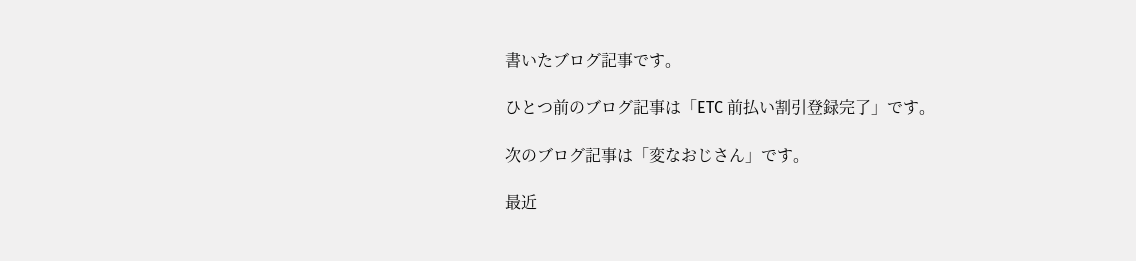書いたブログ記事です。

ひとつ前のブログ記事は「ETC 前払い割引登録完了」です。

次のブログ記事は「変なおじさん」です。

最近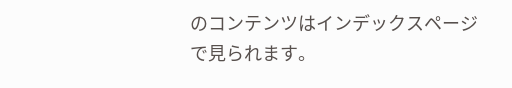のコンテンツはインデックスページで見られます。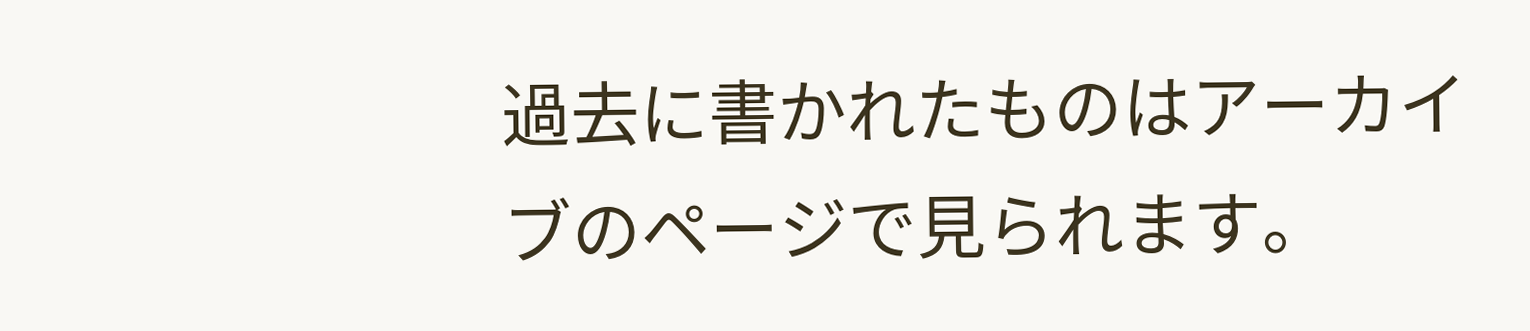過去に書かれたものはアーカイブのページで見られます。